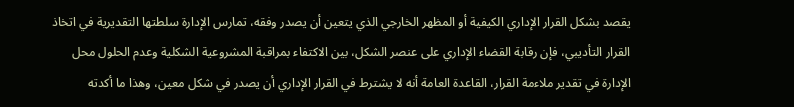يقصد بشكل القرار الإداري الكيفية أو المظهر الخارجي الذي يتعين أن يصدر وفقه، تمارس الإدارة سلطتها التقديرية في اتخاذ القرار التأديبي، فإن رقابة القضاء الإداري على عنصر الشكل، بين الاكتفاء بمراقبة المشروعية الشكلية وعدم الحلول محل الإدارة في تقدير ملاءمة القرار، القاعدة العامة أنه لا يشترط في القرار الإداري أن يصدر في شكل معين، وهذا ما أكدته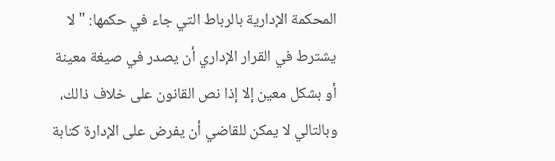المحكمة الإدارية بالرباط التي جاء في حكمها: " لا يشترط في القرار الإداري أن يصدر في صيغة معينة أو بشكل معين إلا إذا نص القانون على خلاف ذالك، وبالتالي لا يمكن للقاضي أن يفرض على الإدارة كتابة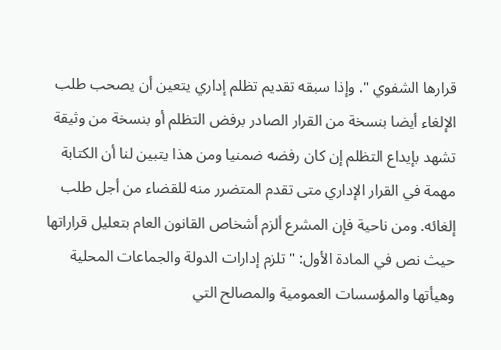قرارها الشفوي ". وإذا سبقه تقديم تظلم إداري يتعين أن يصحب طلب الإلغاء أيضا بنسخة من القرار الصادر برفض التظلم أو بنسخة من وثيقة تشهد بإيداع التظلم إن كان رفضه ضمنيا ومن هذا يتبين لنا أن الكتابة مهمة في القرار الإداري متى تقدم المتضرر منه للقضاء من أجل طلب إلغائه. ومن ناحية فإن المشرع ألزم أشخاص القانون العام بتعليل قراراتها حيث نص في المادة الأول: " تلزم إدارات الدولة والجماعات المحلية وهيأتها والمؤسسات العمومية والمصالح التي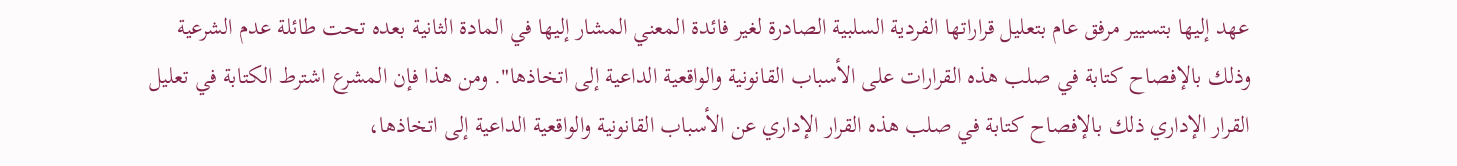عهد إليها بتسيير مرفق عام بتعليل قراراتها الفردية السلبية الصادرة لغير فائدة المعني المشار إليها في المادة الثانية بعده تحت طائلة عدم الشرعية وذلك بالإفصاح كتابة في صلب هذه القرارات على الأسباب القانونية والواقعية الداعية إلى اتخاذها". ومن هذا فإن المشرع اشترط الكتابة في تعليل القرار الإداري ذلك بالإفصاح كتابة في صلب هذه القرار الإداري عن الأسباب القانونية والواقعية الداعية إلى اتخاذها،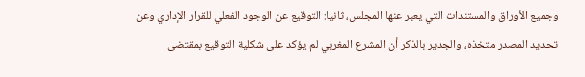وجميع الأوراق والمستندات التي يعبر عنها المجلس، ثانيا: التوقيع عن الوجود الفعلي للقرار الإداري وعن تحديد المصدر متخذه، والجدير بالذكر أن المشرع المغربي لم يؤكد على شكلية التوقيع بمقتضى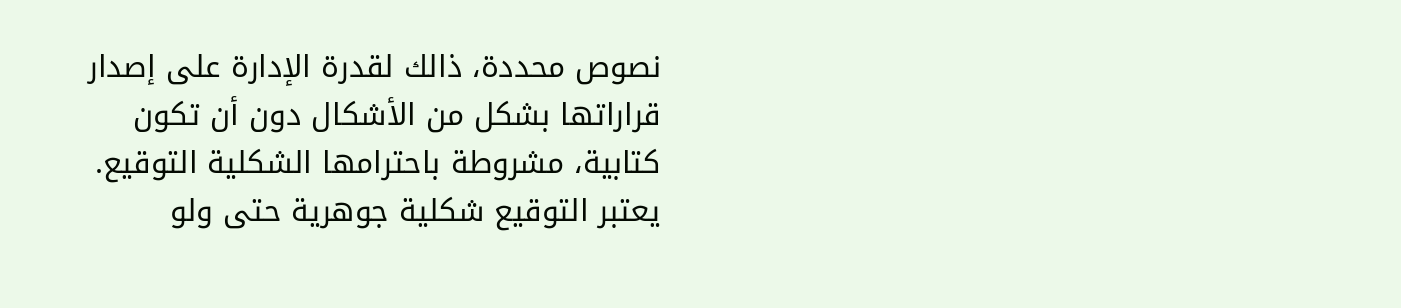نصوص محددة، ذالك لقدرة الإدارة على إصدار قراراتها بشكل من الأشكال دون أن تكون كتابية، مشروطة باحترامها الشكلية التوقيع. يعتبر التوقيع شكلية جوهرية حتى ولو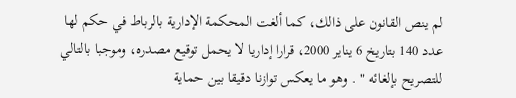لم ينص القانون على ذالك، كما ألغت المحكمة الإدارية بالرباط في حكم لها عدد 140 بتاريخ 6 يناير 2000، قرارا إداريا لا يحمل توقيع مصدره، وموجبا بالتالي للتصريح بإلغائه " . وهو ما يعكس توازنا دقيقا بين حماية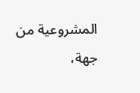المشروعية من جهة،